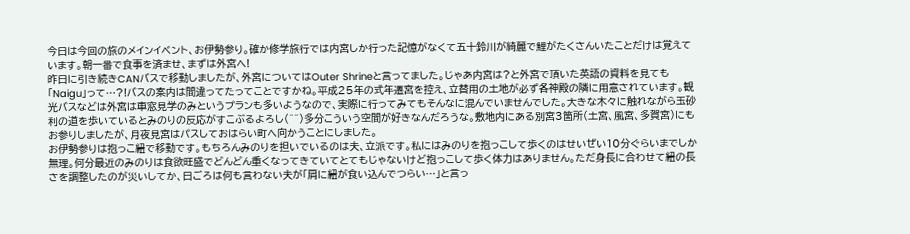今日は今回の旅のメインイベント、お伊勢参り。確か修学旅行では内宮しか行った記憶がなくて五十鈴川が綺麗で鯉がたくさんいたことだけは覚えています。朝一番で食事を済ませ、まずは外宮へ!
昨日に引き続きCANバスで移動しましたが、外宮についてはOuter Shrineと言ってました。じゃあ内宮は?と外宮で頂いた英語の資料を見ても「Naigu」って…?!バスの案内は間違ってたってことですかね。平成25年の式年遷宮を控え、立替用の土地が必ず各神殿の隣に用意されています。観光バスなどは外宮は車窓見学のみというプランも多いようなので、実際に行ってみてもそんなに混んでいませんでした。大きな木々に触れながら玉砂利の道を歩いているとみのりの反応がすこぶるよろし(^^)多分こういう空間が好きなんだろうな。敷地内にある別宮3箇所(土宮、風宮、多賀宮)にもお参りしましたが、月夜見宮はパスしておはらい町へ向かうことにしました。
お伊勢参りは抱っこ紐で移動です。もちろんみのりを担いでいるのは夫、立派です。私にはみのりを抱っこして歩くのはせいぜい10分ぐらいまでしか無理。何分最近のみのりは食欲旺盛でどんどん重くなってきていてとてもじゃないけど抱っこして歩く体力はありません。ただ身長に合わせて紐の長さを調整したのが災いしてか、日ごろは何も言わない夫が「肩に紐が食い込んでつらい…」と言っ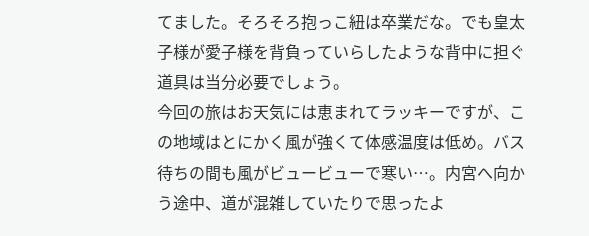てました。そろそろ抱っこ紐は卒業だな。でも皇太子様が愛子様を背負っていらしたような背中に担ぐ道具は当分必要でしょう。
今回の旅はお天気には恵まれてラッキーですが、この地域はとにかく風が強くて体感温度は低め。バス待ちの間も風がビュービューで寒い…。内宮へ向かう途中、道が混雑していたりで思ったよ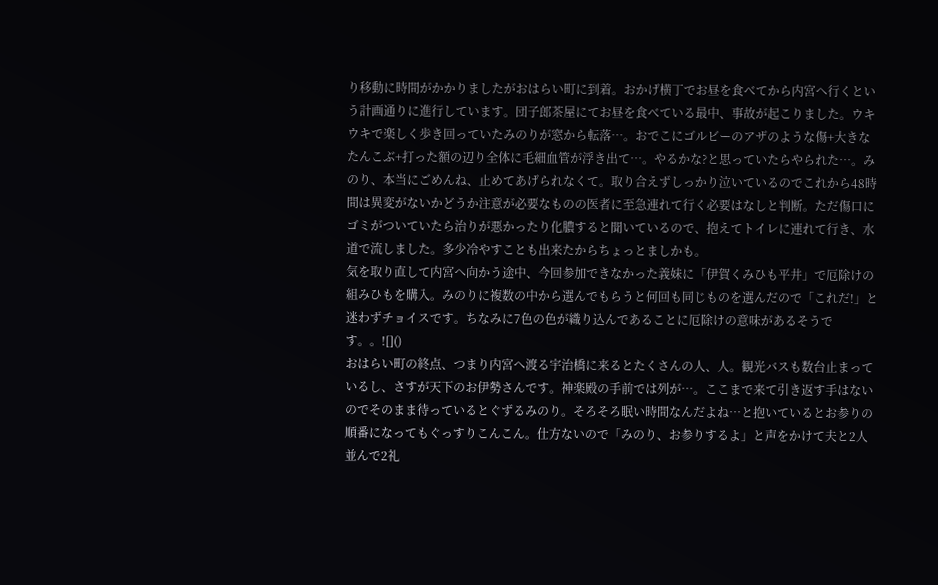り移動に時間がかかりましたがおはらい町に到着。おかげ横丁でお昼を食べてから内宮へ行くという計画通りに進行しています。団子郎茶屋にてお昼を食べている最中、事故が起こりました。ウキウキで楽しく歩き回っていたみのりが窓から転落…。おでこにゴルビーのアザのような傷+大きなたんこぶ+打った額の辺り全体に毛細血管が浮き出て…。やるかな?と思っていたらやられた…。みのり、本当にごめんね、止めてあげられなくて。取り合えずしっかり泣いているのでこれから48時間は異変がないかどうか注意が必要なものの医者に至急連れて行く必要はなしと判断。ただ傷口にゴミがついていたら治りが悪かったり化膿すると聞いているので、抱えてトイレに連れて行き、水道で流しました。多少冷やすことも出来たからちょっとましかも。
気を取り直して内宮へ向かう途中、今回参加できなかった義妹に「伊賀くみひも平井」で厄除けの組みひもを購入。みのりに複数の中から選んでもらうと何回も同じものを選んだので「これだ!」と迷わずチョイスです。ちなみに7色の色が織り込んであることに厄除けの意味があるそうです。。![]()
おはらい町の終点、つまり内宮へ渡る宇治橋に来るとたくさんの人、人。観光バスも数台止まっているし、さすが天下のお伊勢さんです。神楽殿の手前では列が…。ここまで来て引き返す手はないのでそのまま待っているとぐずるみのり。そろそろ眠い時間なんだよね…と抱いているとお参りの順番になってもぐっすりこんこん。仕方ないので「みのり、お参りするよ」と声をかけて夫と2人並んで2礼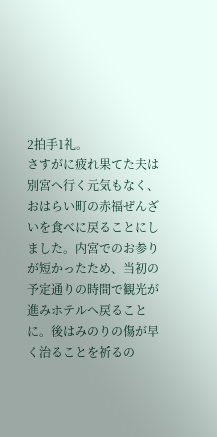2拍手1礼。
さすがに疲れ果てた夫は別宮へ行く元気もなく、おはらい町の赤福ぜんざいを食べに戻ることにしました。内宮でのお参りが短かったため、当初の予定通りの時間で観光が進みホテルへ戻ることに。後はみのりの傷が早く治ることを祈るの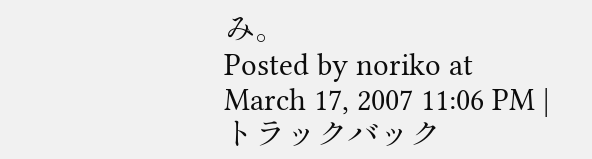み。
Posted by noriko at March 17, 2007 11:06 PM | トラックバック